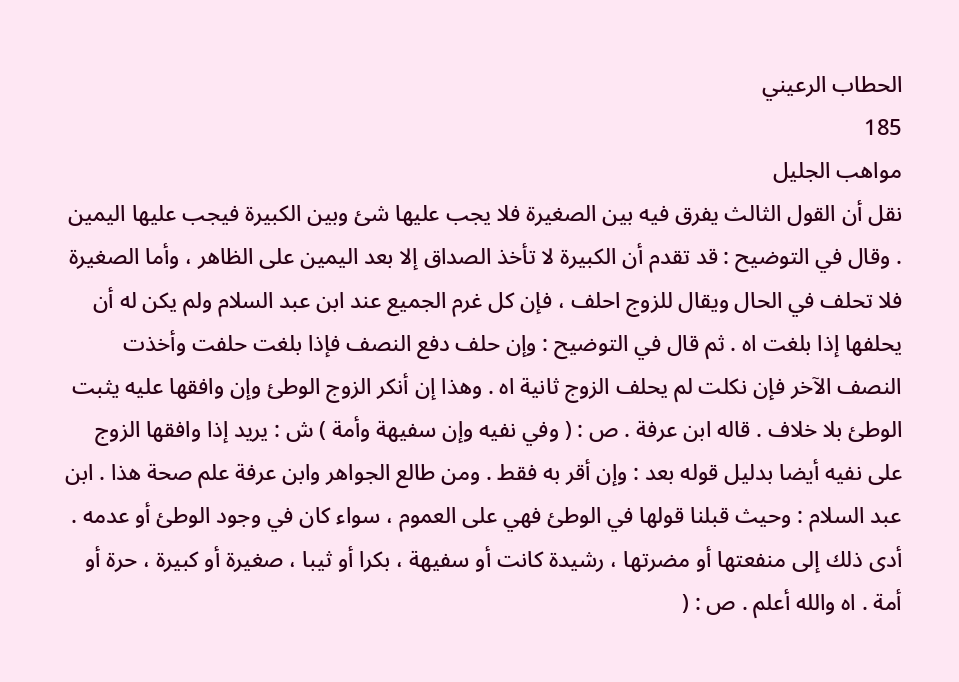الحطاب الرعيني
185
مواهب الجليل
نقل أن القول الثالث يفرق فيه بين الصغيرة فلا يجب عليها شئ وبين الكبيرة فيجب عليها اليمين . وقال في التوضيح : قد تقدم أن الكبيرة لا تأخذ الصداق إلا بعد اليمين على الظاهر ، وأما الصغيرة فلا تحلف في الحال ويقال للزوج احلف ، فإن كل غرم الجميع عند ابن عبد السلام ولم يكن له أن يحلفها إذا بلغت اه . ثم قال في التوضيح : وإن حلف دفع النصف فإذا بلغت حلفت وأخذت النصف الآخر فإن نكلت لم يحلف الزوج ثانية اه . وهذا إن أنكر الزوج الوطئ وإن وافقها عليه يثبت الوطئ بلا خلاف . قاله ابن عرفة . ص : ( وفي نفيه وإن سفيهة وأمة ) ش : يريد إذا وافقها الزوج على نفيه أيضا بدليل قوله بعد : وإن أقر به فقط . ومن طالع الجواهر وابن عرفة علم صحة هذا . ابن عبد السلام : وحيث قبلنا قولها في الوطئ فهي على العموم ، سواء كان في وجود الوطئ أو عدمه . أدى ذلك إلى منفعتها أو مضرتها ، رشيدة كانت أو سفيهة ، بكرا أو ثيبا ، صغيرة أو كبيرة ، حرة أو أمة . اه والله أعلم . ص : (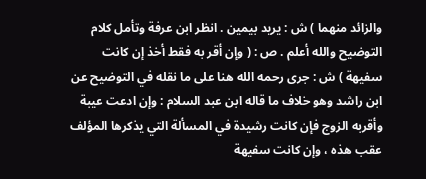والزائد منهما ) ش : يريد بيمين . انظر ابن عرفة وتأمل كلام التوضيح والله أعلم . ص : ( وإن أقر به فقط أخذ إن كانت سفيهة ) ش : جرى رحمه الله هنا على ما نقله في التوضيح عن ابن راشد وهو خلاف ما قاله ابن عبد السلام : وإن ادعت عيبة وأقربه الزوج فإن كانت رشيدة في المسألة التي يذكرها المؤلف عقب هذه ، وإن كانت سفيهة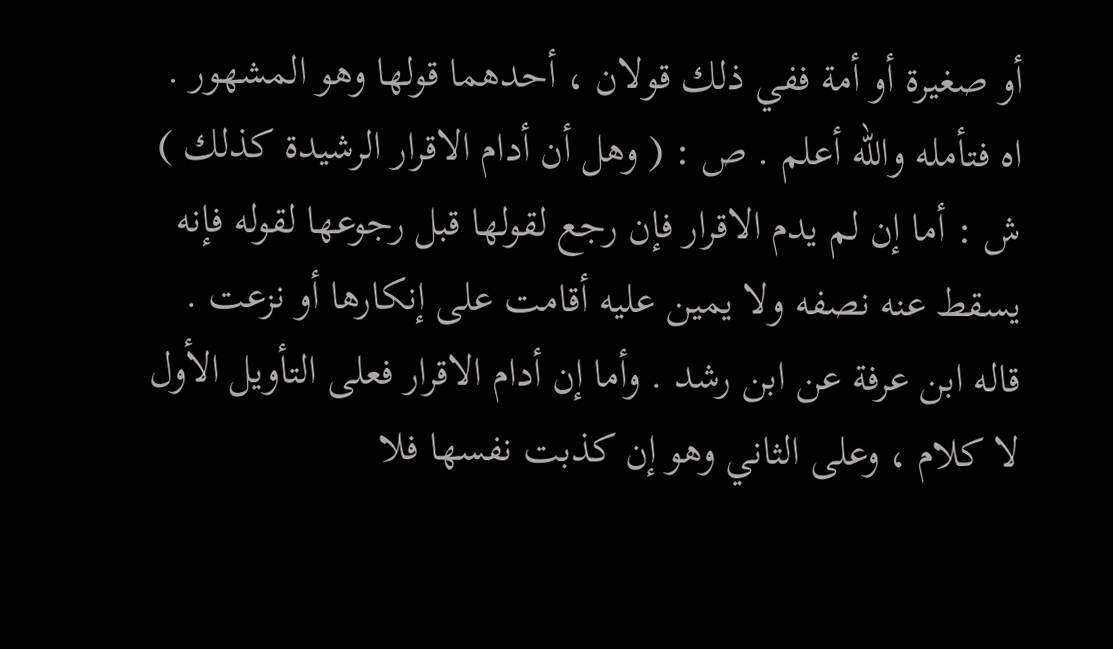أو صغيرة أو أمة ففي ذلك قولان ، أحدهما قولها وهو المشهور . اه فتأمله والله أعلم . ص : ( وهل أن أدام الاقرار الرشيدة كذلك ) ش : أما إن لم يدم الاقرار فإن رجع لقولها قبل رجوعها لقوله فإنه يسقط عنه نصفه ولا يمين عليه أقامت على إنكارها أو نزعت . قاله ابن عرفة عن ابن رشد . وأما إن أدام الاقرار فعلى التأويل الأول لا كلام ، وعلى الثاني وهو إن كذبت نفسها فلا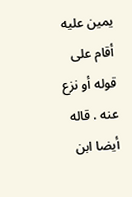يمين عليه أقام على قوله أو نزع عنه . قاله أيضا ابن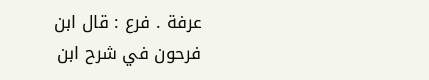عرفة . فرع : قال ابن فرحون في شرح ابن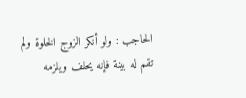الحاجب : ولو أنكر الزوج الخلوة ولم تقم له بينة فإنه يحلف ويلزمه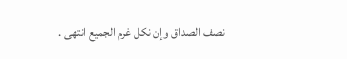نصف الصداق وإن نكل غرم الجميع انتهى .